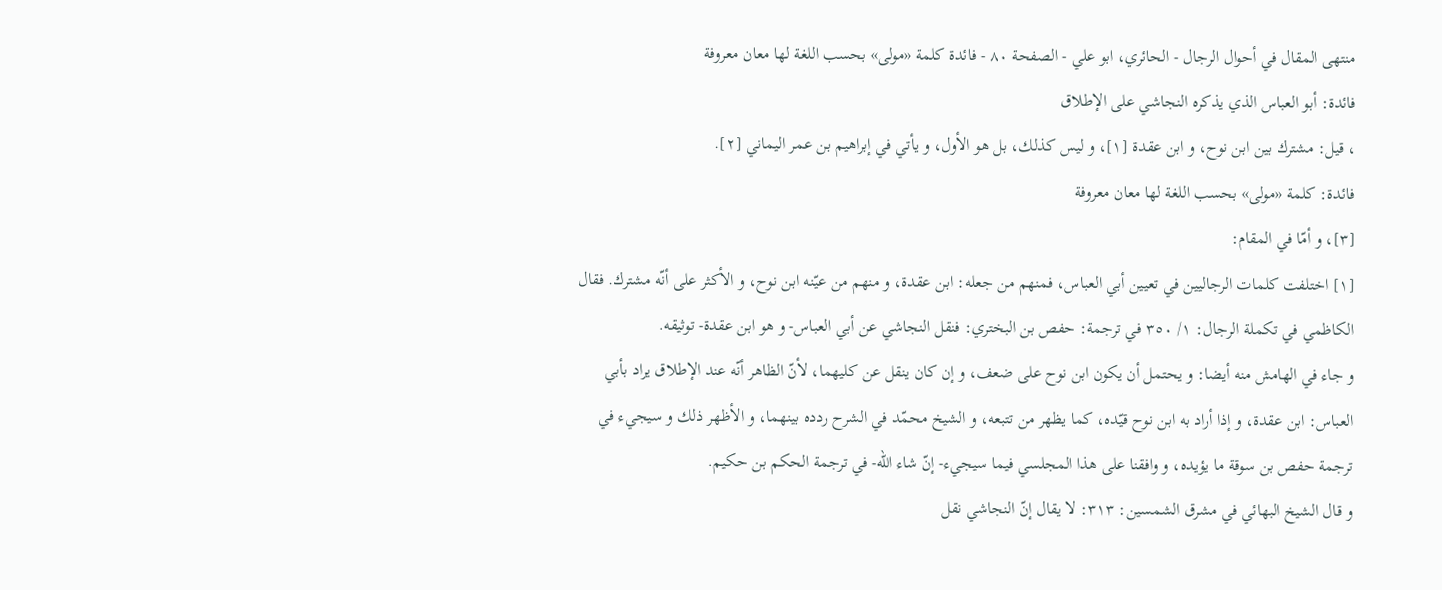منتهى المقال في أحوال الرجال - الحائري، ابو علي - الصفحة ٨٠ - فائدة كلمة «مولى» بحسب اللغة لها معان معروفة
فائدة: أبو العباس الذي يذكره النجاشي على الإطلاق
، قيل: مشترك بين ابن نوح، و ابن عقدة [١]، و ليس كذلك، بل هو الأول، و يأتي في إبراهيم بن عمر اليماني [٢].
فائدة: كلمة «مولى» بحسب اللغة لها معان معروفة
[٣]، و أمّا في المقام:
[١] اختلفت كلمات الرجاليين في تعيين أبي العباس، فمنهم من جعله: ابن عقدة، و منهم من عيّنه ابن نوح، و الأكثر على أنّه مشترك. فقال الكاظمي في تكملة الرجال: ١/ ٣٥٠ في ترجمة: حفص بن البختري: فنقل النجاشي عن أبي العباس- و هو ابن عقدة- توثيقه.
و جاء في الهامش منه أيضا: و يحتمل أن يكون ابن نوح على ضعف، و إن كان ينقل عن كليهما، لأنّ الظاهر أنّه عند الإطلاق يراد بأبي العباس: ابن عقدة، و إذا أراد به ابن نوح قيّده، كما يظهر من تتبعه، و الشيخ محمّد في الشرح ردده بينهما، و الأظهر ذلك و سيجيء في ترجمة حفص بن سوقة ما يؤيده، و وافقنا على هذا المجلسي فيما سيجيء- إنّ شاء اللّه- في ترجمة الحكم بن حكيم.
و قال الشيخ البهائي في مشرق الشمسين: ٣١٣: لا يقال إنّ النجاشي نقل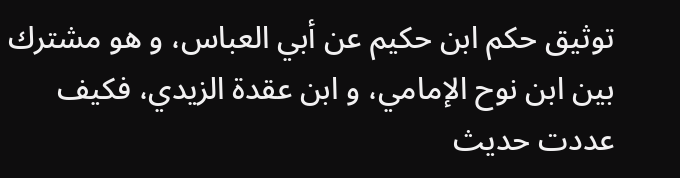توثيق حكم ابن حكيم عن أبي العباس، و هو مشترك بين ابن نوح الإمامي، و ابن عقدة الزيدي، فكيف عددت حديث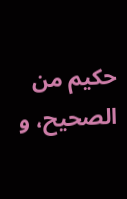حكيم من الصحيح، و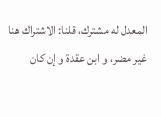المعدل له مشترك، قلنا: الاشتراك هنا غير مضر، و ابن عقدة و إن كان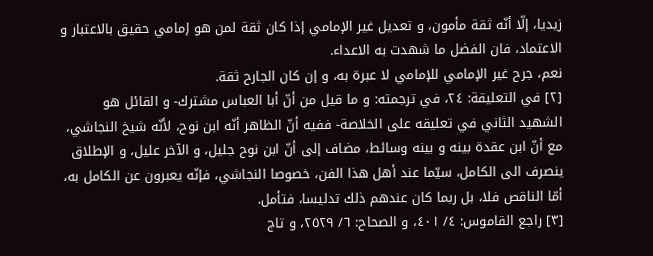زيديا، إلّا أنّه ثقة مأمون، و تعديل غير الإمامي إذا كان ثقة لمن هو إمامي حقيق بالاعتبار و الاعتماد، فان الفضل ما شهدت به الاعداء.
نعم، جرح غير الإمامي للإمامي لا عبرة به، و إن كان الجارح ثقة.
[٢] في التعليقة: ٢٤، في ترجمته: و ما قيل من أنّ أبا العباس مشترك- و القائل هو الشهيد الثاني في تعليقه على الخلاصة- ففيه أنّ الظاهر أنّه ابن نوح، لأنّه شيخ النجاشي، مع أنّ ابن عقدة بينه و بينه وسائط، مضاف إلى أنّ ابن نوح جليل، و الآخر عليل، و الإطلاق ينصرف الى الكامل، سيّما عند أهل هذا الفن، خصوصا النجاشي، فإنّه يعبرون عن الكامل به، أمّا الناقص فلا، بل ربما كان عندهم ذلك تدليسا، فتأمل.
[٣] راجع القاموس: ٤/ ٤٠١، و الصحاح: ٦/ ٢٥٢٩، و تاج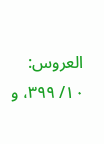العروس: ١٠/ ٣٩٩، و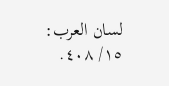لسان العرب: ١٥/ ٤٠٨.